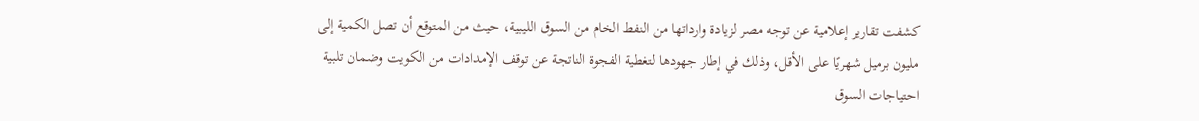كشفت تقارير إعلامية عن توجه مصر لزيادة وارداتها من النفط الخام من السوق الليبية، حيث من المتوقع أن تصل الكمية إلى مليون برميل شهريًا على الأقل، وذلك في إطار جهودها لتغطية الفجوة الناتجة عن توقف الإمدادات من الكويت وضمان تلبية احتياجات السوق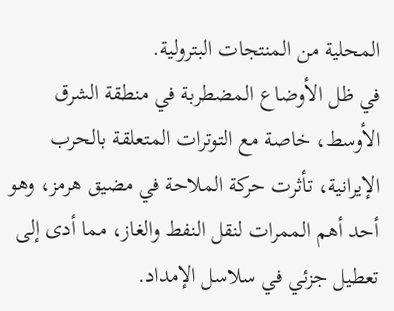المحلية من المنتجات البترولية.
في ظل الأوضاع المضطربة في منطقة الشرق الأوسط، خاصة مع التوترات المتعلقة بالحرب الإيرانية، تأثرت حركة الملاحة في مضيق هرمز، وهو أحد أهم الممرات لنقل النفط والغاز، مما أدى إلى تعطيل جزئي في سلاسل الإمداد.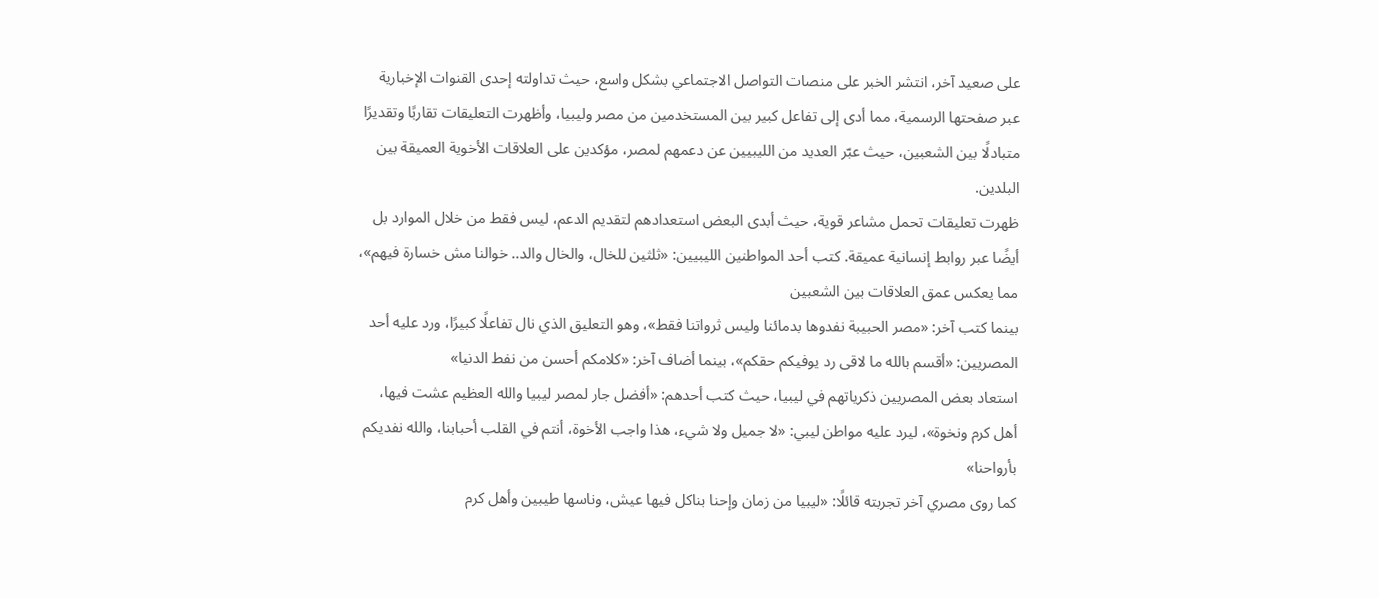على صعيد آخر، انتشر الخبر على منصات التواصل الاجتماعي بشكل واسع، حيث تداولته إحدى القنوات الإخبارية عبر صفحتها الرسمية، مما أدى إلى تفاعل كبير بين المستخدمين من مصر وليبيا، وأظهرت التعليقات تقاربًا وتقديرًا متبادلًا بين الشعبين، حيث عبّر العديد من الليبيين عن دعمهم لمصر، مؤكدين على العلاقات الأخوية العميقة بين البلدين.
ظهرت تعليقات تحمل مشاعر قوية، حيث أبدى البعض استعدادهم لتقديم الدعم، ليس فقط من خلال الموارد بل أيضًا عبر روابط إنسانية عميقة. كتب أحد المواطنين الليبيين: «ثلثين للخال، والخال والد.. خوالنا مش خسارة فيهم»، مما يعكس عمق العلاقات بين الشعبين
بينما كتب آخر: «مصر الحبيبة نفدوها بدمائنا وليس ثرواتنا فقط»، وهو التعليق الذي نال تفاعلًا كبيرًا، ورد عليه أحد المصريين: «أقسم بالله ما لاقى رد يوفيكم حقكم»، بينما أضاف آخر: «كلامكم أحسن من نفط الدنيا»
استعاد بعض المصريين ذكرياتهم في ليبيا، حيث كتب أحدهم: «أفضل جار لمصر ليبيا والله العظيم عشت فيها، أهل كرم ونخوة»، ليرد عليه مواطن ليبي: «لا جميل ولا شيء، هذا واجب الأخوة، أنتم في القلب أحبابنا، والله نفديكم بأرواحنا»
كما روى مصري آخر تجربته قائلًا: «ليبيا من زمان وإحنا بناكل فيها عيش، وناسها طيبين وأهل كرم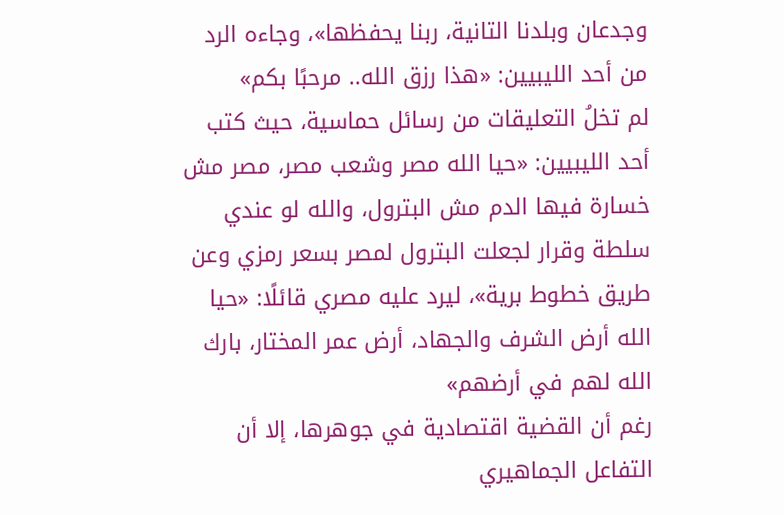وجدعان وبلدنا التانية، ربنا يحفظها»، وجاءه الرد من أحد الليبيين: «هذا رزق الله.. مرحبًا بكم»
لم تخلُ التعليقات من رسائل حماسية، حيث كتب أحد الليبيين: «حيا الله مصر وشعب مصر، مصر مش خسارة فيها الدم مش البترول، والله لو عندي سلطة وقرار لجعلت البترول لمصر بسعر رمزي وعن طريق خطوط برية»، ليرد عليه مصري قائلًا: «حيا الله أرض الشرف والجهاد، أرض عمر المختار، بارك الله لهم في أرضهم»
رغم أن القضية اقتصادية في جوهرها، إلا أن التفاعل الجماهيري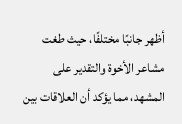أظهر جانبًا مختلفًا، حيث طغت مشاعر الأخوة والتقدير على المشهد، مما يؤكد أن العلاقات بين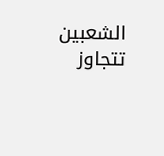الشعبين تتجاوز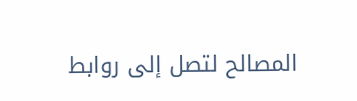المصالح لتصل إلى روابط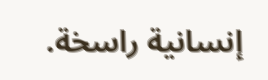إنسانية راسخة.